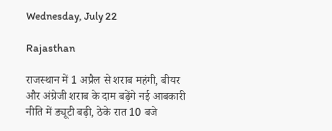Wednesday, July 22

Rajasthan

राजस्थान में 1 अप्रैल से शराब महंगी, बीयर और अंग्रेजी शराब के दाम बढ़ेंगे नई आबकारी नीति में ड्यूटी बढ़ी, ठेके रात 10 बजे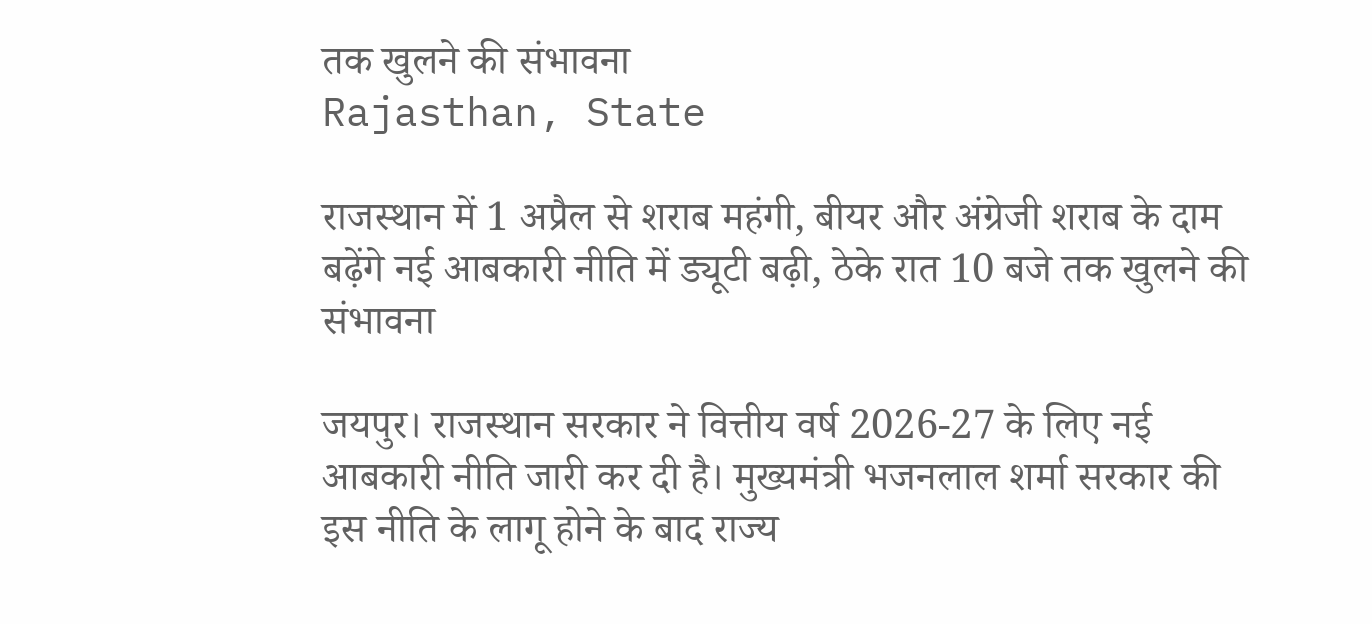तक खुलने की संभावना
Rajasthan, State

राजस्थान में 1 अप्रैल से शराब महंगी, बीयर और अंग्रेजी शराब के दाम बढ़ेंगे नई आबकारी नीति में ड्यूटी बढ़ी, ठेके रात 10 बजे तक खुलने की संभावना

जयपुर। राजस्थान सरकार ने वित्तीय वर्ष 2026-27 के लिए नई आबकारी नीति जारी कर दी है। मुख्यमंत्री भजनलाल शर्मा सरकार की इस नीति के लागू होने के बाद राज्य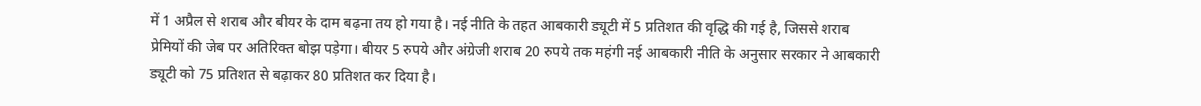में 1 अप्रैल से शराब और बीयर के दाम बढ़ना तय हो गया है। नई नीति के तहत आबकारी ड्यूटी में 5 प्रतिशत की वृद्धि की गई है, जिससे शराब प्रेमियों की जेब पर अतिरिक्त बोझ पड़ेगा। बीयर 5 रुपये और अंग्रेजी शराब 20 रुपये तक महंगी नई आबकारी नीति के अनुसार सरकार ने आबकारी ड्यूटी को 75 प्रतिशत से बढ़ाकर 80 प्रतिशत कर दिया है।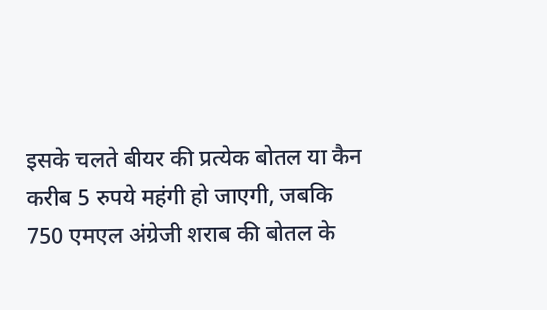इसके चलते बीयर की प्रत्येक बोतल या कैन करीब 5 रुपये महंगी हो जाएगी, जबकि 750 एमएल अंग्रेजी शराब की बोतल के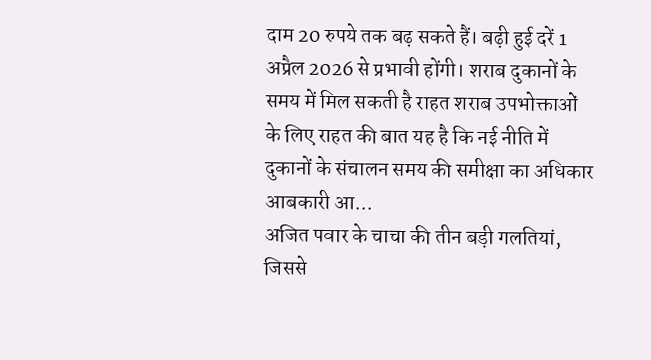दाम 20 रुपये तक बढ़ सकते हैं। बढ़ी हुई दरें 1 अप्रैल 2026 से प्रभावी होंगी। शराब दुकानों के समय में मिल सकती है राहत शराब उपभोक्ताओं के लिए राहत की बात यह है कि नई नीति में दुकानों के संचालन समय की समीक्षा का अधिकार आबकारी आ...
अजित पवार के चाचा की तीन बड़ी गलतियां, जिससे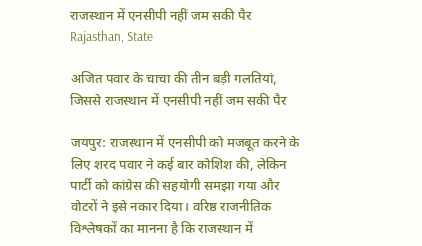राजस्थान में एनसीपी नहीं जम सकी पैर
Rajasthan, State

अजित पवार के चाचा की तीन बड़ी गलतियां, जिससे राजस्थान में एनसीपी नहीं जम सकी पैर

जयपुर: राजस्थान में एनसीपी को मजबूत करने के लिए शरद पवार ने कई बार कोशिश की, लेकिन पार्टी को कांग्रेस की सहयोगी समझा गया और वोटरों ने इसे नकार दिया। वरिष्ठ राजनीतिक विश्लेषकों का मानना है कि राजस्थान में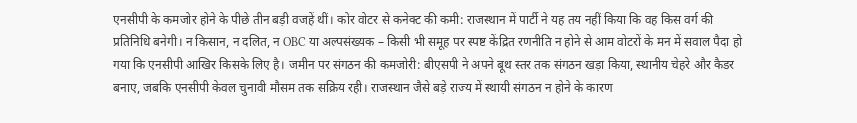एनसीपी के कमजोर होने के पीछे तीन बड़ी वजहें थीं। कोर वोटर से कनेक्ट की कमी: राजस्थान में पार्टी ने यह तय नहीं किया कि वह किस वर्ग की प्रतिनिधि बनेगी। न किसान, न दलित, न OBC या अल्पसंख्यक – किसी भी समूह पर स्पष्ट केंद्रित रणनीति न होने से आम वोटरों के मन में सवाल पैदा हो गया कि एनसीपी आखिर किसके लिए है। जमीन पर संगठन की कमजोरी: बीएसपी ने अपने बूथ स्तर तक संगठन खड़ा किया, स्थानीय चेहरे और कैडर बनाए, जबकि एनसीपी केवल चुनावी मौसम तक सक्रिय रही। राजस्थान जैसे बड़े राज्य में स्थायी संगठन न होने के कारण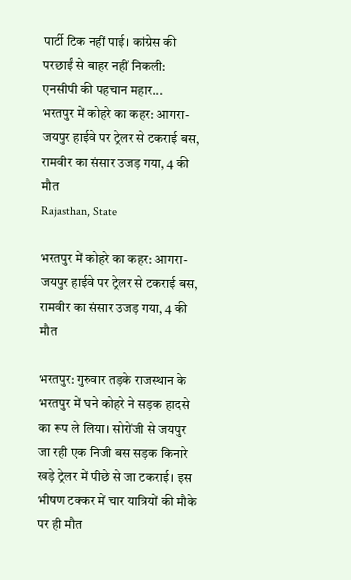पार्टी टिक नहीं पाई। कांग्रेस की परछाईं से बाहर नहीं निकली: एनसीपी की पहचान महार...
भरतपुर में कोहरे का कहर: आगरा-जयपुर हाईवे पर ट्रेलर से टकराई बस, रामवीर का संसार उजड़ गया, 4 की मौत
Rajasthan, State

भरतपुर में कोहरे का कहर: आगरा-जयपुर हाईवे पर ट्रेलर से टकराई बस, रामवीर का संसार उजड़ गया, 4 की मौत

भरतपुर: गुरुवार तड़के राजस्थान के भरतपुर में घने कोहरे ने सड़क हादसे का रूप ले लिया। सोरोंजी से जयपुर जा रही एक निजी बस सड़क किनारे खड़े ट्रेलर में पीछे से जा टकराई। इस भीषण टक्कर में चार यात्रियों की मौके पर ही मौत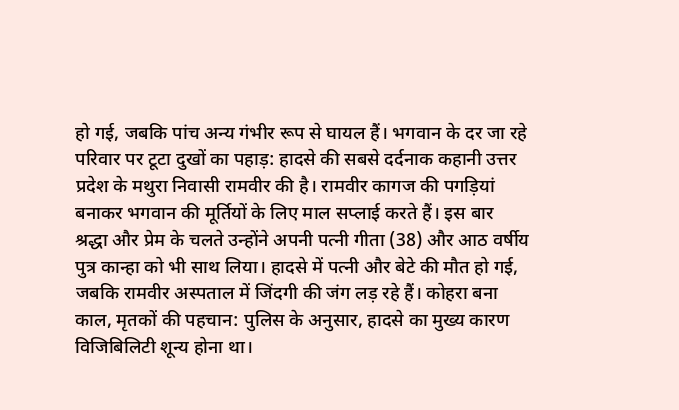हो गई, जबकि पांच अन्य गंभीर रूप से घायल हैं। भगवान के दर जा रहे परिवार पर टूटा दुखों का पहाड़: हादसे की सबसे दर्दनाक कहानी उत्तर प्रदेश के मथुरा निवासी रामवीर की है। रामवीर कागज की पगड़ियां बनाकर भगवान की मूर्तियों के लिए माल सप्लाई करते हैं। इस बार श्रद्धा और प्रेम के चलते उन्होंने अपनी पत्नी गीता (38) और आठ वर्षीय पुत्र कान्हा को भी साथ लिया। हादसे में पत्नी और बेटे की मौत हो गई, जबकि रामवीर अस्पताल में जिंदगी की जंग लड़ रहे हैं। कोहरा बना काल, मृतकों की पहचान: पुलिस के अनुसार, हादसे का मुख्य कारण विजिबिलिटी शून्य होना था।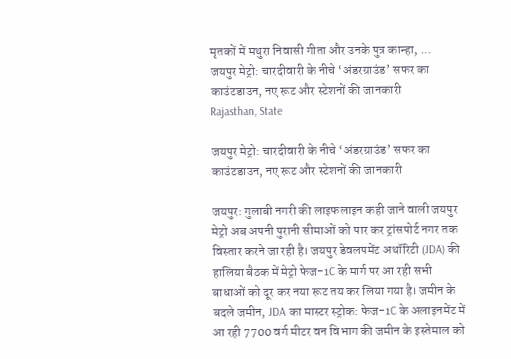मृतकों में मथुरा निवासी गीता और उनके पुत्र कान्हा, ...
जयपुर मेट्रो: चारदीवारी के नीचे ‘अंडरग्राउंड’ सफर का काउंटडाउन, नए रूट और स्टेशनों की जानकारी
Rajasthan, State

जयपुर मेट्रो: चारदीवारी के नीचे ‘अंडरग्राउंड’ सफर का काउंटडाउन, नए रूट और स्टेशनों की जानकारी

जयपुर: गुलाबी नगरी की लाइफलाइन कही जाने वाली जयपुर मेट्रो अब अपनी पुरानी सीमाओं को पार कर ट्रांसपोर्ट नगर तक विस्तार करने जा रही है। जयपुर डेवलपमेंट अथॉरिटी (JDA) की हालिया बैठक में मेट्रो फेज-1C के मार्ग पर आ रही सभी बाधाओं को दूर कर नया रूट तय कर लिया गया है। जमीन के बदले जमीन, JDA का मास्टर स्ट्रोक: फेज-1C के अलाइनमेंट में आ रही 7700 वर्ग मीटर वन विभाग की जमीन के इस्तेमाल को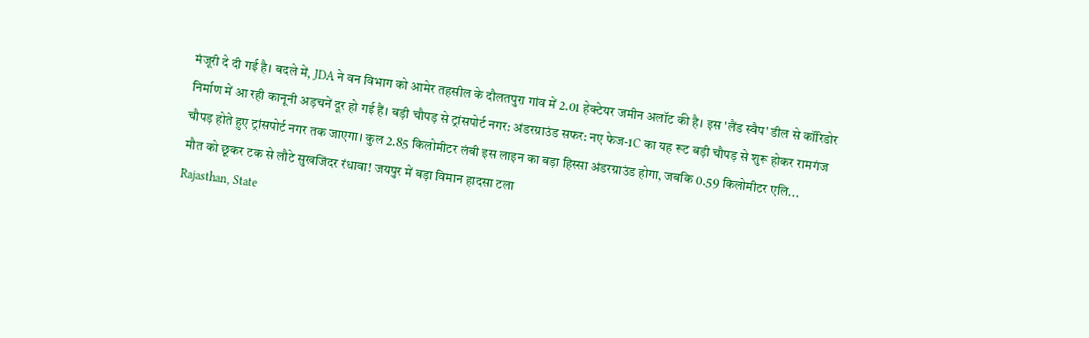मंजूरी दे दी गई है। बदले में, JDA ने वन विभाग को आमेर तहसील के दौलतपुरा गांव में 2.01 हेक्टेयर जमीन अलॉट की है। इस 'लैंड स्वैप' डील से कॉरिडोर निर्माण में आ रही कानूनी अड़चनें दूर हो गई हैं। बड़ी चौपड़ से ट्रांसपोर्ट नगर: अंडरग्राउंड सफर: नए फेज-1C का यह रूट बड़ी चौपड़ से शुरू होकर रामगंज चौपड़ होते हुए ट्रांसपोर्ट नगर तक जाएगा। कुल 2.85 किलोमीटर लंबी इस लाइन का बड़ा हिस्सा अंडरग्राउंड होगा, जबकि 0.59 किलोमीटर एलि...
मौत को छूकर टक से लौटे सुखजिंदर रंधावा! जयपुर में बड़ा विमान हादसा टला
Rajasthan, State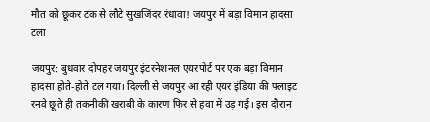मौत को छूकर टक से लौटे सुखजिंदर रंधावा! जयपुर में बड़ा विमान हादसा टला

जयपुर: बुधवार दोपहर जयपुर इंटरनेशनल एयरपोर्ट पर एक बड़ा विमान हादसा होते-होते टल गया। दिल्ली से जयपुर आ रही एयर इंडिया की फ्लाइट रनवे छूते ही तकनीकी खराबी के कारण फिर से हवा में उड़ गई। इस दौरान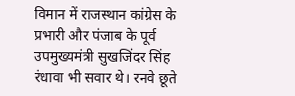विमान में राजस्थान कांग्रेस के प्रभारी और पंजाब के पूर्व उपमुख्यमंत्री सुखजिंदर सिंह रंधावा भी सवार थे। रनवे छूते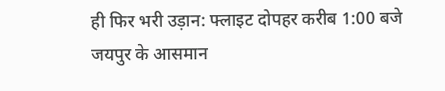ही फिर भरी उड़ान: फ्लाइट दोपहर करीब 1:00 बजे जयपुर के आसमान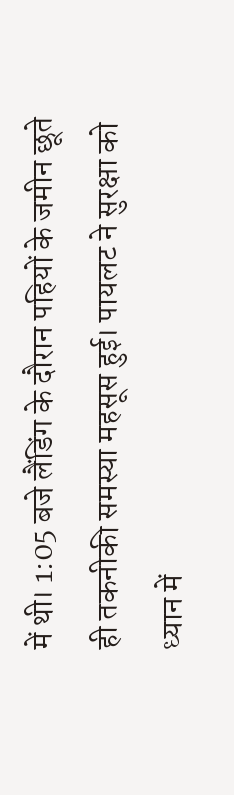में थी। 1:05 बजे लैंडिंग के दौरान पहियों के जमीन छूते ही तकनीकी समस्या महसूस हुई। पायलट ने सुरक्षा को ध्यान में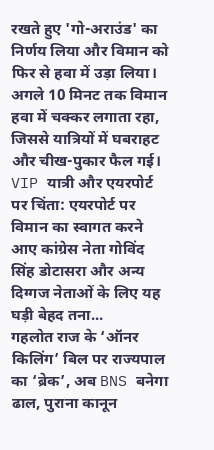रखते हुए 'गो-अराउंड' का निर्णय लिया और विमान को फिर से हवा में उड़ा लिया। अगले 10 मिनट तक विमान हवा में चक्कर लगाता रहा, जिससे यात्रियों में घबराहट और चीख-पुकार फैल गई। VIP यात्री और एयरपोर्ट पर चिंता: एयरपोर्ट पर विमान का स्वागत करने आए कांग्रेस नेता गोविंद सिंह डोटासरा और अन्य दिग्गज नेताओं के लिए यह घड़ी बेहद तना...
गहलोत राज के ‘ऑनर किलिंग’ बिल पर राज्यपाल का ‘ब्रेक’, अब BNS बनेगा ढाल, पुराना कानून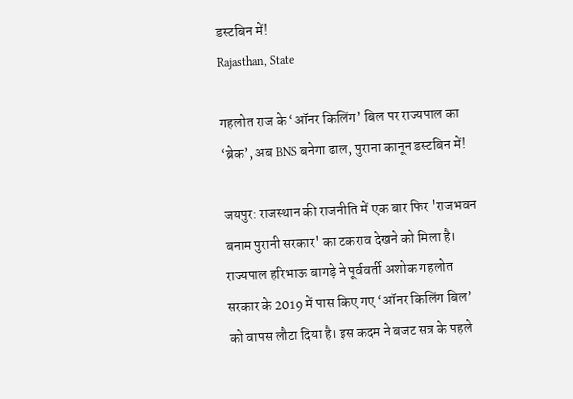डस्टबिन में!
Rajasthan, State

गहलोत राज के ‘ऑनर किलिंग’ बिल पर राज्यपाल का ‘ब्रेक’, अब BNS बनेगा ढाल, पुराना कानून डस्टबिन में!

जयपुर: राजस्थान की राजनीति में एक बार फिर 'राजभवन बनाम पुरानी सरकार' का टकराव देखने को मिला है। राज्यपाल हरिभाऊ बागड़े ने पूर्ववर्ती अशोक गहलोत सरकार के 2019 में पास किए गए ‘ऑनर किलिंग बिल’ को वापस लौटा दिया है। इस कदम ने बजट सत्र के पहले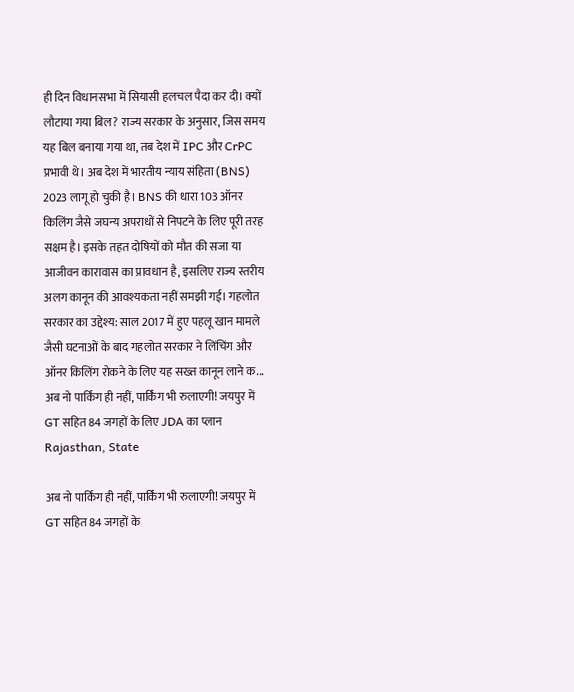ही दिन विधानसभा में सियासी हलचल पैदा कर दी। क्यों लौटाया गया बिल? राज्य सरकार के अनुसार, जिस समय यह बिल बनाया गया था, तब देश में IPC और CrPC प्रभावी थे। अब देश में भारतीय न्याय संहिता (BNS) 2023 लागू हो चुकी है। BNS की धारा 103 ऑनर किलिंग जैसे जघन्य अपराधों से निपटने के लिए पूरी तरह सक्षम है। इसके तहत दोषियों को मौत की सजा या आजीवन कारावास का प्रावधान है, इसलिए राज्य स्तरीय अलग कानून की आवश्यकता नहीं समझी गई। गहलोत सरकार का उद्देश्य: साल 2017 में हुए पहलू खान मामले जैसी घटनाओं के बाद गहलोत सरकार ने लिंचिंग और ऑनर किलिंग रोकने के लिए यह सख्त कानून लाने क...
अब नो पार्किंग ही नहीं, पार्किंग भी रुलाएगी! जयपुर में GT सहित 84 जगहों के लिए JDA का प्लान
Rajasthan, State

अब नो पार्किंग ही नहीं, पार्किंग भी रुलाएगी! जयपुर में GT सहित 84 जगहों के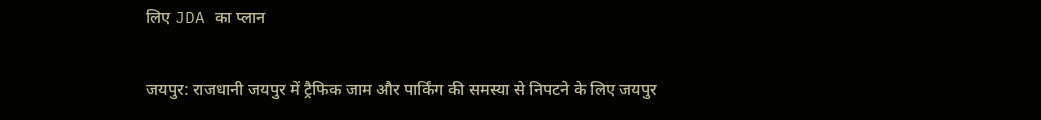लिए JDA का प्लान

जयपुर: राजधानी जयपुर में ट्रैफिक जाम और पार्किंग की समस्या से निपटने के लिए जयपुर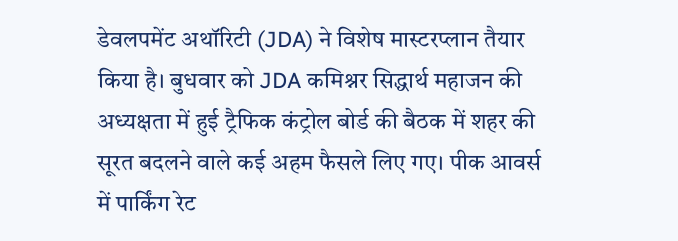डेवलपमेंट अथॉरिटी (JDA) ने विशेष मास्टरप्लान तैयार किया है। बुधवार को JDA कमिश्नर सिद्धार्थ महाजन की अध्यक्षता में हुई ट्रैफिक कंट्रोल बोर्ड की बैठक में शहर की सूरत बदलने वाले कई अहम फैसले लिए गए। पीक आवर्स में पार्किंग रेट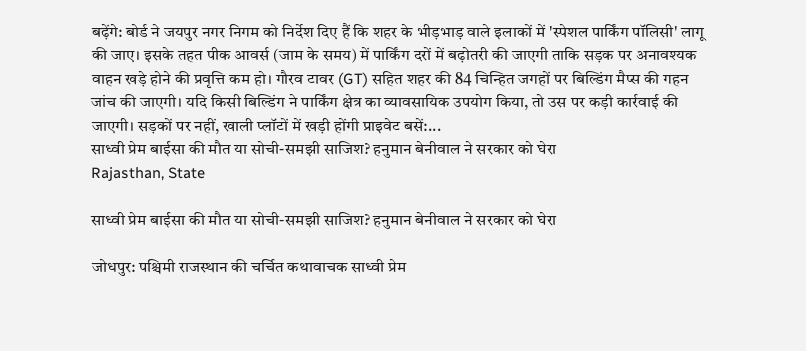बढ़ेंगे: बोर्ड ने जयपुर नगर निगम को निर्देश दिए हैं कि शहर के भीड़भाड़ वाले इलाकों में 'स्पेशल पार्किंग पॉलिसी' लागू की जाए। इसके तहत पीक आवर्स (जाम के समय) में पार्किंग दरों में बढ़ोतरी की जाएगी ताकि सड़क पर अनावश्यक वाहन खड़े होने की प्रवृत्ति कम हो। गौरव टावर (GT) सहित शहर की 84 चिन्हित जगहों पर बिल्डिंग मैप्स की गहन जांच की जाएगी। यदि किसी बिल्डिंग ने पार्किंग क्षेत्र का व्यावसायिक उपयोग किया, तो उस पर कड़ी कार्रवाई की जाएगी। सड़कों पर नहीं, खाली प्लॉटों में खड़ी होंगी प्राइवेट बसें:...
साध्वी प्रेम बाईसा की मौत या सोची-समझी साजिश? हनुमान बेनीवाल ने सरकार को घेरा
Rajasthan, State

साध्वी प्रेम बाईसा की मौत या सोची-समझी साजिश? हनुमान बेनीवाल ने सरकार को घेरा

जोधपुर: पश्चिमी राजस्थान की चर्चित कथावाचक साध्वी प्रेम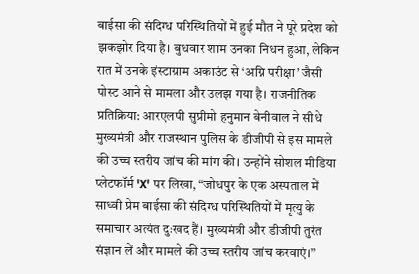बाईसा की संदिग्ध परिस्थितियों में हुई मौत ने पूरे प्रदेश को झकझोर दिया है। बुधवार शाम उनका निधन हुआ, लेकिन रात में उनके इंस्टाग्राम अकाउंट से ‘अग्नि परीक्षा’ जैसी पोस्ट आने से मामला और उलझ गया है। राजनीतिक प्रतिक्रिया: आरएलपी सुप्रीमो हनुमान बेनीवाल ने सीधे मुख्यमंत्री और राजस्थान पुलिस के डीजीपी से इस मामले की उच्च स्तरीय जांच की मांग की। उन्होंने सोशल मीडिया प्लेटफॉर्म 'X' पर लिखा, “जोधपुर के एक अस्पताल में साध्वी प्रेम बाईसा की संदिग्ध परिस्थितियों में मृत्यु के समाचार अत्यंत दुःखद हैं। मुख्यमंत्री और डीजीपी तुरंत संज्ञान लें और मामले की उच्च स्तरीय जांच करवाएं।”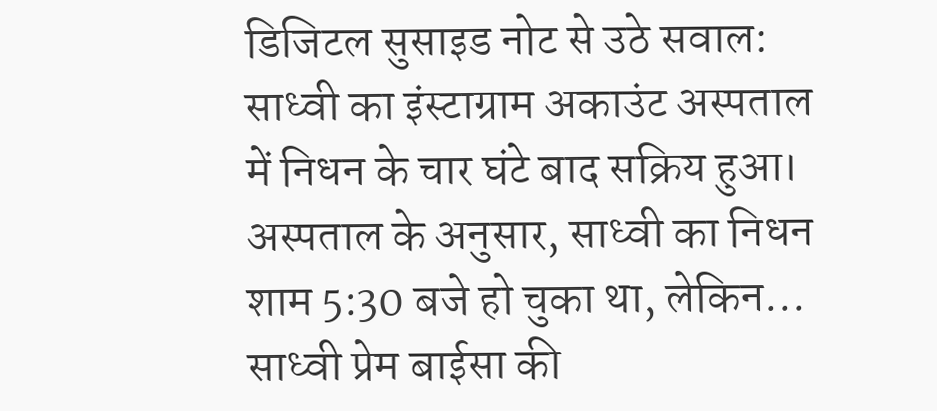डिजिटल सुसाइड नोट से उठे सवाल: साध्वी का इंस्टाग्राम अकाउंट अस्पताल में निधन के चार घंटे बाद सक्रिय हुआ। अस्पताल के अनुसार, साध्वी का निधन शाम 5:30 बजे हो चुका था, लेकिन...
साध्वी प्रेम बाईसा की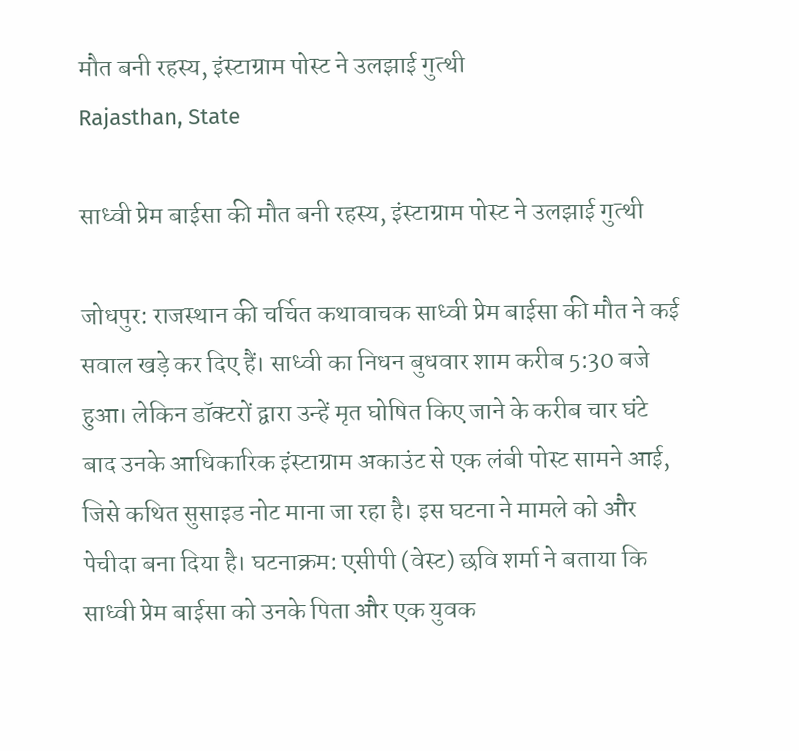मौत बनी रहस्य, इंस्टाग्राम पोस्ट ने उलझाई गुत्थी
Rajasthan, State

साध्वी प्रेम बाईसा की मौत बनी रहस्य, इंस्टाग्राम पोस्ट ने उलझाई गुत्थी

जोधपुर: राजस्थान की चर्चित कथावाचक साध्वी प्रेम बाईसा की मौत ने कई सवाल खड़े कर दिए हैं। साध्वी का निधन बुधवार शाम करीब 5:30 बजे हुआ। लेकिन डॉक्टरों द्वारा उन्हें मृत घोषित किए जाने के करीब चार घंटे बाद उनके आधिकारिक इंस्टाग्राम अकाउंट से एक लंबी पोस्ट सामने आई, जिसे कथित सुसाइड नोट माना जा रहा है। इस घटना ने मामले को और पेचीदा बना दिया है। घटनाक्रम: एसीपी (वेस्ट) छवि शर्मा ने बताया कि साध्वी प्रेम बाईसा को उनके पिता और एक युवक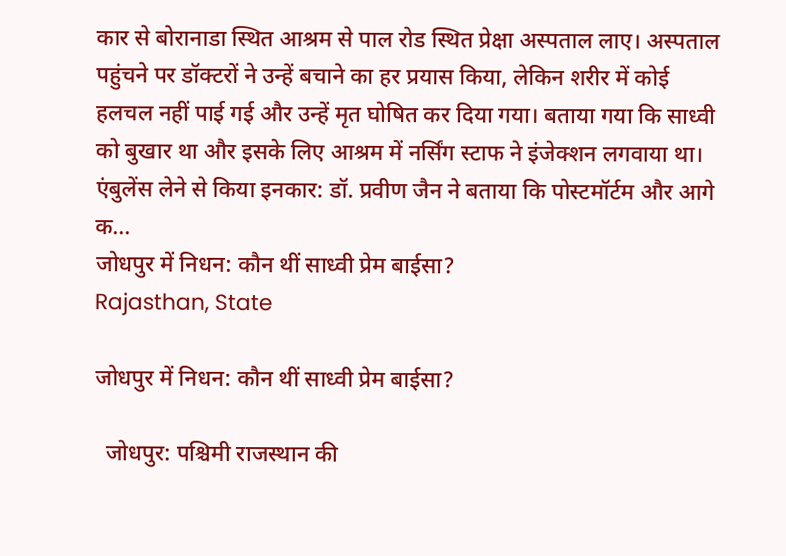कार से बोरानाडा स्थित आश्रम से पाल रोड स्थित प्रेक्षा अस्पताल लाए। अस्पताल पहुंचने पर डॉक्टरों ने उन्हें बचाने का हर प्रयास किया, लेकिन शरीर में कोई हलचल नहीं पाई गई और उन्हें मृत घोषित कर दिया गया। बताया गया कि साध्वी को बुखार था और इसके लिए आश्रम में नर्सिंग स्टाफ ने इंजेक्शन लगवाया था। एंबुलेंस लेने से किया इनकार: डॉ. प्रवीण जैन ने बताया कि पोस्टमॉर्टम और आगे क...
जोधपुर में निधन: कौन थीं साध्वी प्रेम बाईसा?
Rajasthan, State

जोधपुर में निधन: कौन थीं साध्वी प्रेम बाईसा?

  जोधपुर: पश्चिमी राजस्थान की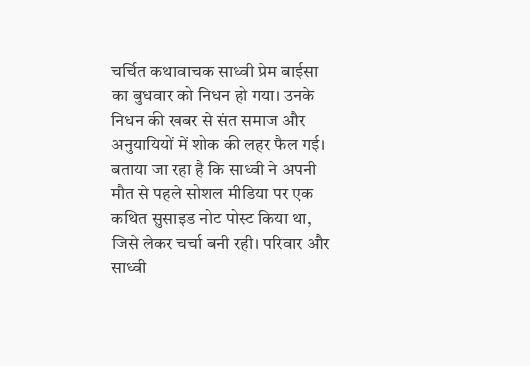चर्चित कथावाचक साध्वी प्रेम बाईसा का बुधवार को निधन हो गया। उनके निधन की खबर से संत समाज और अनुयायियों में शोक की लहर फैल गई। बताया जा रहा है कि साध्वी ने अपनी मौत से पहले सोशल मीडिया पर एक कथित सुसाइड नोट पोस्ट किया था, जिसे लेकर चर्चा बनी रही। परिवार और साध्वी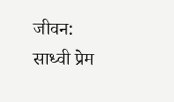जीवन: साध्वी प्रेम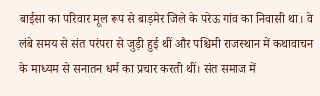बाईसा का परिवार मूल रूप से बाड़मेर जिले के परेऊ गांव का निवासी था। वे लंबे समय से संत परंपरा से जुड़ी हुई थीं और पश्चिमी राजस्थान में कथावाचन के माध्यम से सनातन धर्म का प्रचार करती थीं। संत समाज में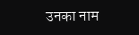उनका नाम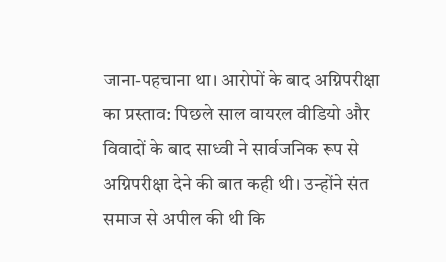जाना-पहचाना था। आरोपों के बाद अग्निपरीक्षा का प्रस्ताव: पिछले साल वायरल वीडियो और विवादों के बाद साध्वी ने सार्वजनिक रूप से अग्निपरीक्षा देने की बात कही थी। उन्होंने संत समाज से अपील की थी कि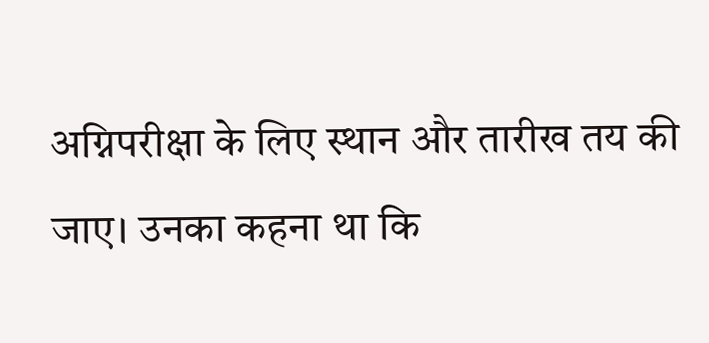अग्निपरीक्षा के लिए स्थान और तारीख तय की जाए। उनका कहना था कि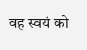वह स्वयं को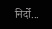निर्दो...